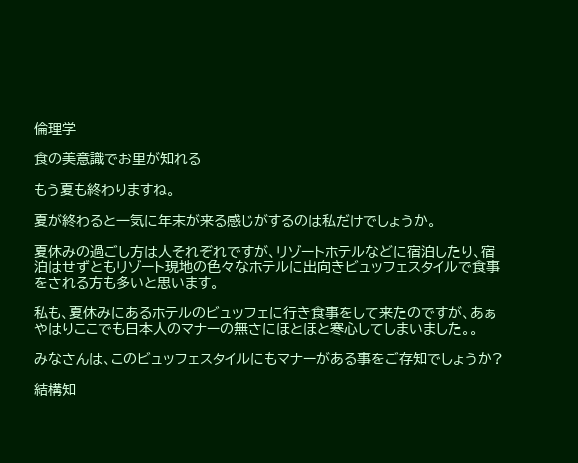倫理学

食の美意識でお里が知れる

もう夏も終わりますね。

夏が終わると一気に年末が来る感じがするのは私だけでしょうか。

夏休みの過ごし方は人それぞれですが、リゾートホテルなどに宿泊したり、宿泊はせずともリゾート現地の色々なホテルに出向きビュッフェスタイルで食事をされる方も多いと思います。

私も、夏休みにあるホテルのビュッフェに行き食事をして来たのですが、あぁやはりここでも日本人のマナーの無さにほとほと寒心してしまいました。。

みなさんは、このビュッフェスタイルにもマナーがある事をご存知でしょうか?

結構知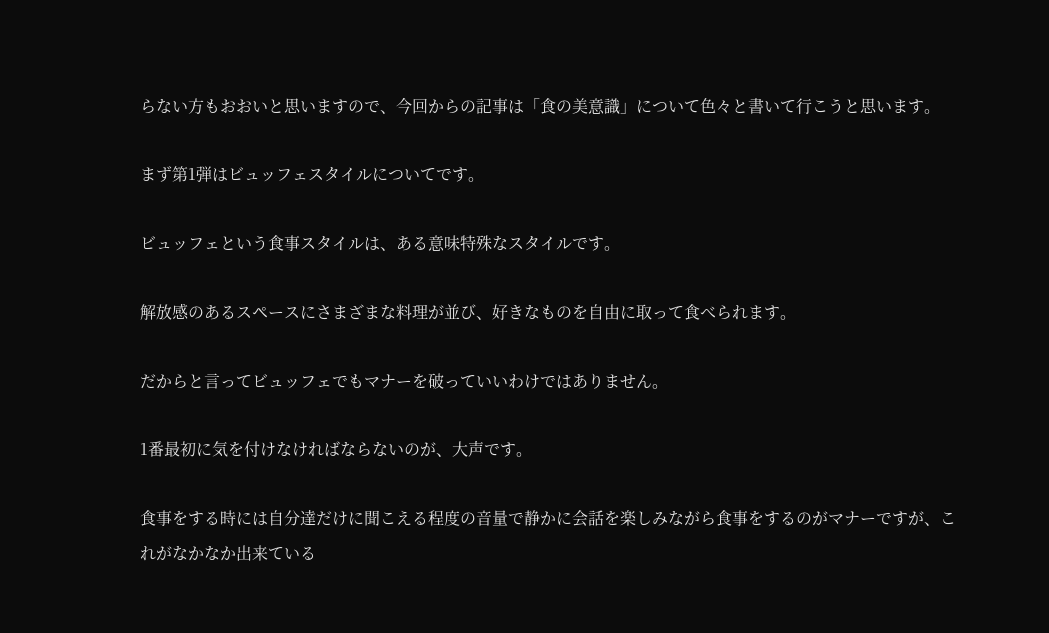らない方もおおいと思いますので、今回からの記事は「食の美意識」について色々と書いて行こうと思います。

まず第1弾はビュッフェスタイルについてです。

ビュッフェという食事スタイルは、ある意味特殊なスタイルです。

解放感のあるスペースにさまざまな料理が並び、好きなものを自由に取って食べられます。

だからと言ってビュッフェでもマナーを破っていいわけではありません。

1番最初に気を付けなければならないのが、大声です。

食事をする時には自分達だけに聞こえる程度の音量で静かに会話を楽しみながら食事をするのがマナーですが、これがなかなか出来ている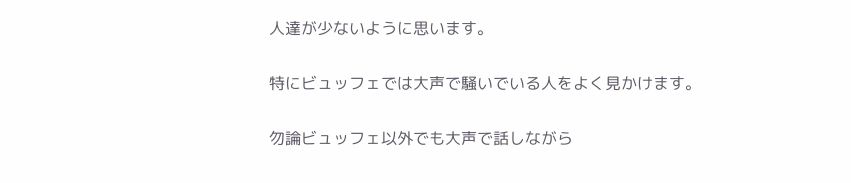人達が少ないように思います。

特にビュッフェでは大声で騒いでいる人をよく見かけます。

勿論ビュッフェ以外でも大声で話しながら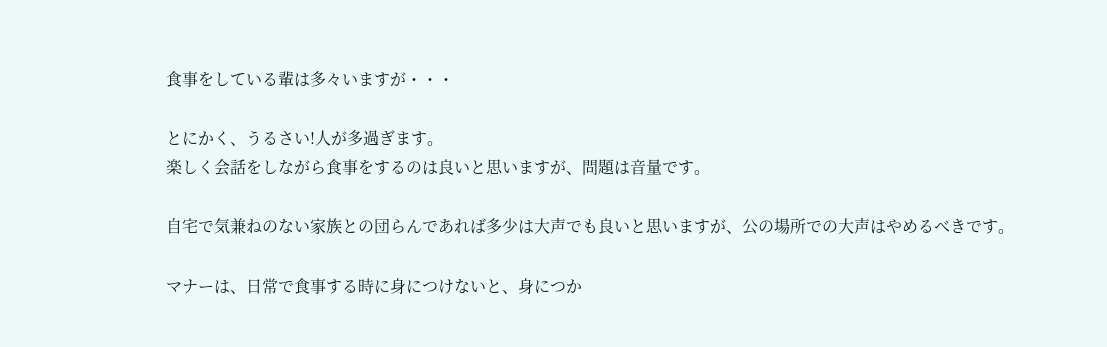食事をしている輩は多々いますが・・・

とにかく、うるさい!人が多過ぎます。
楽しく会話をしながら食事をするのは良いと思いますが、問題は音量です。

自宅で気兼ねのない家族との団らんであれば多少は大声でも良いと思いますが、公の場所での大声はやめるべきです。

マナーは、日常で食事する時に身につけないと、身につか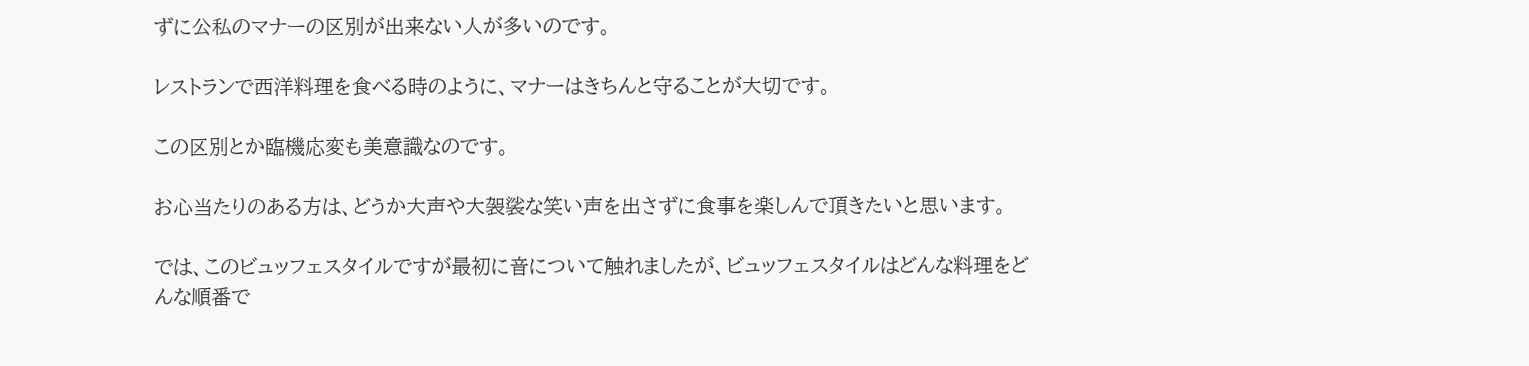ずに公私のマナーの区別が出来ない人が多いのです。

レストランで西洋料理を食べる時のように、マナーはきちんと守ることが大切です。

この区別とか臨機応変も美意識なのです。

お心当たりのある方は、どうか大声や大袈裟な笑い声を出さずに食事を楽しんで頂きたいと思います。

では、このビュッフェスタイルですが最初に音について触れましたが、ビュッフェスタイルはどんな料理をどんな順番で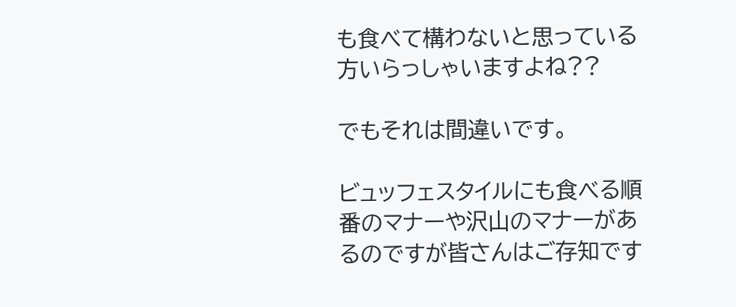も食べて構わないと思っている方いらっしゃいますよね??

でもそれは間違いです。

ビュッフェスタイルにも食べる順番のマナーや沢山のマナーがあるのですが皆さんはご存知です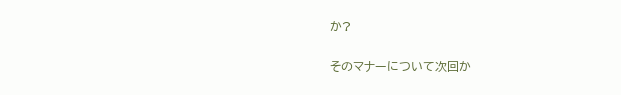か?

そのマナーについて次回か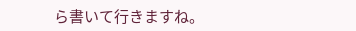ら書いて行きますね。